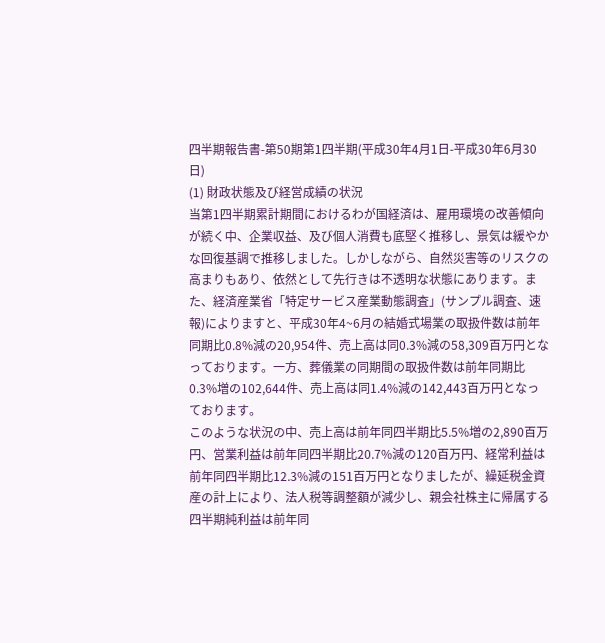四半期報告書-第50期第1四半期(平成30年4月1日-平成30年6月30日)
(1) 財政状態及び経営成績の状況
当第1四半期累計期間におけるわが国経済は、雇用環境の改善傾向が続く中、企業収益、及び個人消費も底堅く推移し、景気は緩やかな回復基調で推移しました。しかしながら、自然災害等のリスクの高まりもあり、依然として先行きは不透明な状態にあります。また、経済産業省「特定サービス産業動態調査」(サンプル調査、速報)によりますと、平成30年4~6月の結婚式場業の取扱件数は前年同期比0.8%減の20,954件、売上高は同0.3%減の58,309百万円となっております。一方、葬儀業の同期間の取扱件数は前年同期比0.3%増の102,644件、売上高は同1.4%減の142,443百万円となっております。
このような状況の中、売上高は前年同四半期比5.5%増の2,890百万円、営業利益は前年同四半期比20.7%減の120百万円、経常利益は前年同四半期比12.3%減の151百万円となりましたが、繰延税金資産の計上により、法人税等調整額が減少し、親会社株主に帰属する四半期純利益は前年同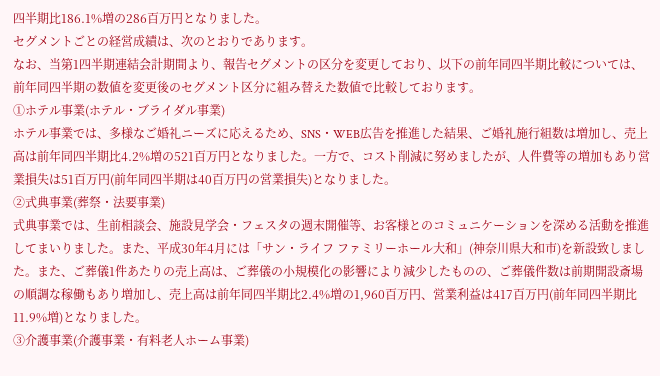四半期比186.1%増の286百万円となりました。
セグメントごとの経営成績は、次のとおりであります。
なお、当第1四半期連結会計期間より、報告セグメントの区分を変更しており、以下の前年同四半期比較については、前年同四半期の数値を変更後のセグメント区分に組み替えた数値で比較しております。
①ホテル事業(ホテル・ブライダル事業)
ホテル事業では、多様なご婚礼ニーズに応えるため、SNS・WEB広告を推進した結果、ご婚礼施行組数は増加し、売上高は前年同四半期比4.2%増の521百万円となりました。一方で、コスト削減に努めましたが、人件費等の増加もあり営業損失は51百万円(前年同四半期は40百万円の営業損失)となりました。
②式典事業(葬祭・法要事業)
式典事業では、生前相談会、施設見学会・フェスタの週末開催等、お客様とのコミュニケーションを深める活動を推進してまいりました。また、平成30年4月には「サン・ライフ ファミリーホール大和」(神奈川県大和市)を新設致しました。また、ご葬儀1件あたりの売上高は、ご葬儀の小規模化の影響により減少したものの、ご葬儀件数は前期開設斎場の順調な稼働もあり増加し、売上高は前年同四半期比2.4%増の1,960百万円、営業利益は417百万円(前年同四半期比11.9%増)となりました。
③介護事業(介護事業・有料老人ホーム事業)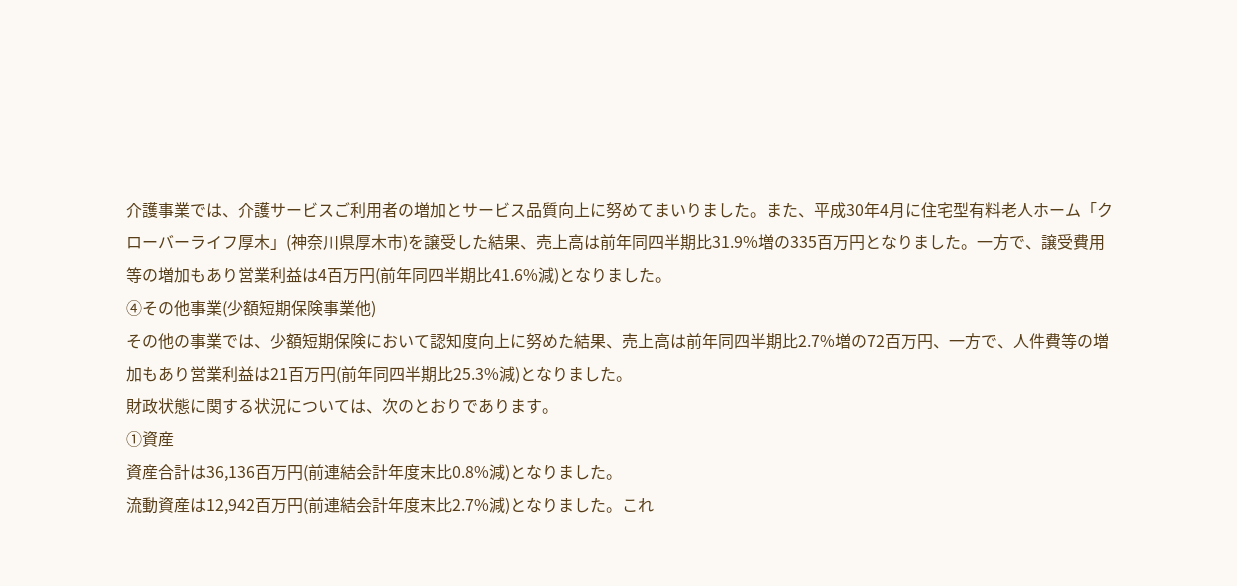介護事業では、介護サービスご利用者の増加とサービス品質向上に努めてまいりました。また、平成30年4月に住宅型有料老人ホーム「クローバーライフ厚木」(神奈川県厚木市)を譲受した結果、売上高は前年同四半期比31.9%増の335百万円となりました。一方で、譲受費用等の増加もあり営業利益は4百万円(前年同四半期比41.6%減)となりました。
④その他事業(少額短期保険事業他)
その他の事業では、少額短期保険において認知度向上に努めた結果、売上高は前年同四半期比2.7%増の72百万円、一方で、人件費等の増加もあり営業利益は21百万円(前年同四半期比25.3%減)となりました。
財政状態に関する状況については、次のとおりであります。
①資産
資産合計は36,136百万円(前連結会計年度末比0.8%減)となりました。
流動資産は12,942百万円(前連結会計年度末比2.7%減)となりました。これ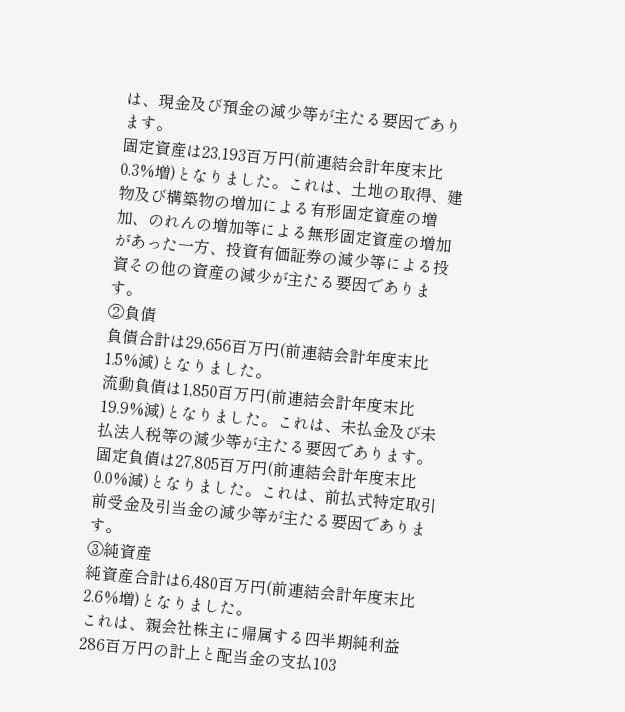は、現金及び預金の減少等が主たる要因であります。
固定資産は23,193百万円(前連結会計年度末比0.3%増)となりました。これは、土地の取得、建物及び構築物の増加による有形固定資産の増加、のれんの増加等による無形固定資産の増加があった一方、投資有価証券の減少等による投資その他の資産の減少が主たる要因であります。
②負債
負債合計は29,656百万円(前連結会計年度末比1.5%減)となりました。
流動負債は1,850百万円(前連結会計年度末比19.9%減)となりました。これは、未払金及び未払法人税等の減少等が主たる要因であります。
固定負債は27,805百万円(前連結会計年度末比0.0%減)となりました。これは、前払式特定取引前受金及引当金の減少等が主たる要因であります。
③純資産
純資産合計は6,480百万円(前連結会計年度末比2.6%増)となりました。
これは、親会社株主に帰属する四半期純利益286百万円の計上と配当金の支払103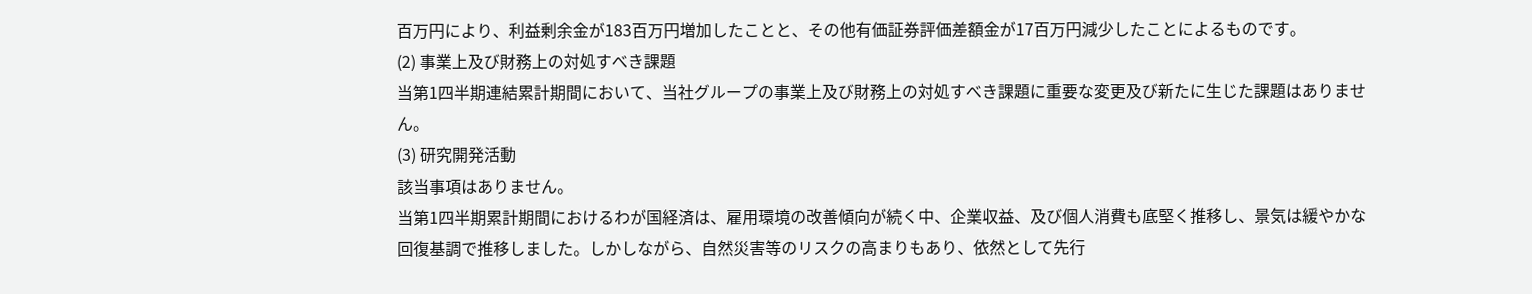百万円により、利益剰余金が183百万円増加したことと、その他有価証券評価差額金が17百万円減少したことによるものです。
(2) 事業上及び財務上の対処すべき課題
当第1四半期連結累計期間において、当社グループの事業上及び財務上の対処すべき課題に重要な変更及び新たに生じた課題はありません。
(3) 研究開発活動
該当事項はありません。
当第1四半期累計期間におけるわが国経済は、雇用環境の改善傾向が続く中、企業収益、及び個人消費も底堅く推移し、景気は緩やかな回復基調で推移しました。しかしながら、自然災害等のリスクの高まりもあり、依然として先行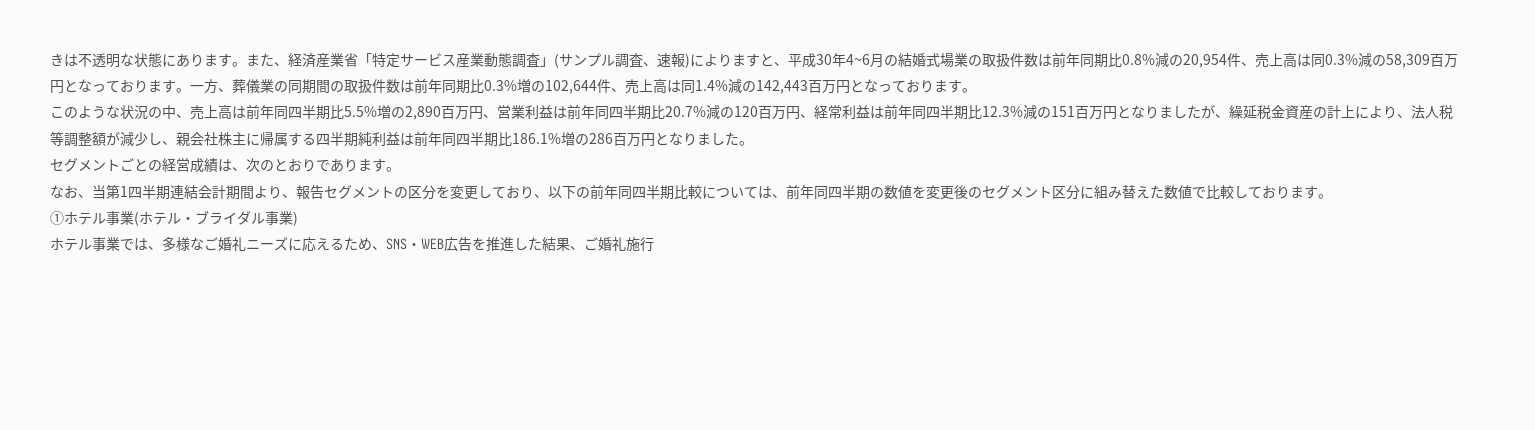きは不透明な状態にあります。また、経済産業省「特定サービス産業動態調査」(サンプル調査、速報)によりますと、平成30年4~6月の結婚式場業の取扱件数は前年同期比0.8%減の20,954件、売上高は同0.3%減の58,309百万円となっております。一方、葬儀業の同期間の取扱件数は前年同期比0.3%増の102,644件、売上高は同1.4%減の142,443百万円となっております。
このような状況の中、売上高は前年同四半期比5.5%増の2,890百万円、営業利益は前年同四半期比20.7%減の120百万円、経常利益は前年同四半期比12.3%減の151百万円となりましたが、繰延税金資産の計上により、法人税等調整額が減少し、親会社株主に帰属する四半期純利益は前年同四半期比186.1%増の286百万円となりました。
セグメントごとの経営成績は、次のとおりであります。
なお、当第1四半期連結会計期間より、報告セグメントの区分を変更しており、以下の前年同四半期比較については、前年同四半期の数値を変更後のセグメント区分に組み替えた数値で比較しております。
①ホテル事業(ホテル・ブライダル事業)
ホテル事業では、多様なご婚礼ニーズに応えるため、SNS・WEB広告を推進した結果、ご婚礼施行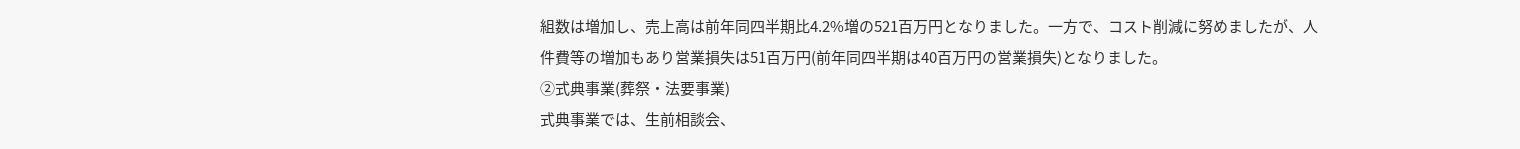組数は増加し、売上高は前年同四半期比4.2%増の521百万円となりました。一方で、コスト削減に努めましたが、人件費等の増加もあり営業損失は51百万円(前年同四半期は40百万円の営業損失)となりました。
②式典事業(葬祭・法要事業)
式典事業では、生前相談会、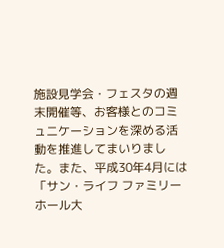施設見学会・フェスタの週末開催等、お客様とのコミュニケーションを深める活動を推進してまいりました。また、平成30年4月には「サン・ライフ ファミリーホール大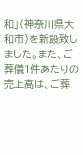和」(神奈川県大和市)を新設致しました。また、ご葬儀1件あたりの売上高は、ご葬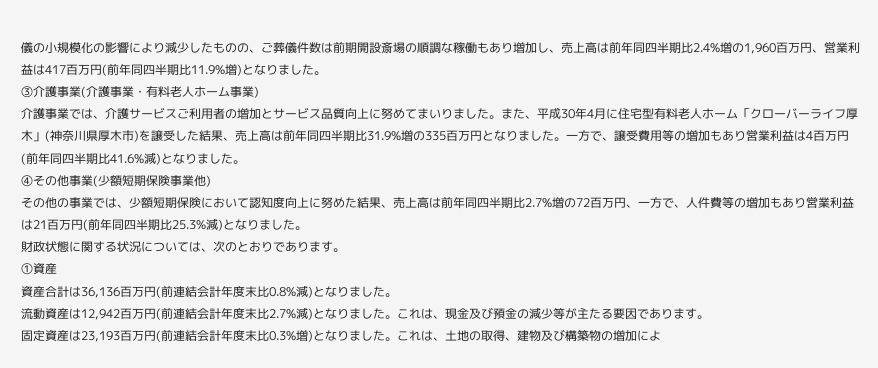儀の小規模化の影響により減少したものの、ご葬儀件数は前期開設斎場の順調な稼働もあり増加し、売上高は前年同四半期比2.4%増の1,960百万円、営業利益は417百万円(前年同四半期比11.9%増)となりました。
③介護事業(介護事業・有料老人ホーム事業)
介護事業では、介護サービスご利用者の増加とサービス品質向上に努めてまいりました。また、平成30年4月に住宅型有料老人ホーム「クローバーライフ厚木」(神奈川県厚木市)を譲受した結果、売上高は前年同四半期比31.9%増の335百万円となりました。一方で、譲受費用等の増加もあり営業利益は4百万円(前年同四半期比41.6%減)となりました。
④その他事業(少額短期保険事業他)
その他の事業では、少額短期保険において認知度向上に努めた結果、売上高は前年同四半期比2.7%増の72百万円、一方で、人件費等の増加もあり営業利益は21百万円(前年同四半期比25.3%減)となりました。
財政状態に関する状況については、次のとおりであります。
①資産
資産合計は36,136百万円(前連結会計年度末比0.8%減)となりました。
流動資産は12,942百万円(前連結会計年度末比2.7%減)となりました。これは、現金及び預金の減少等が主たる要因であります。
固定資産は23,193百万円(前連結会計年度末比0.3%増)となりました。これは、土地の取得、建物及び構築物の増加によ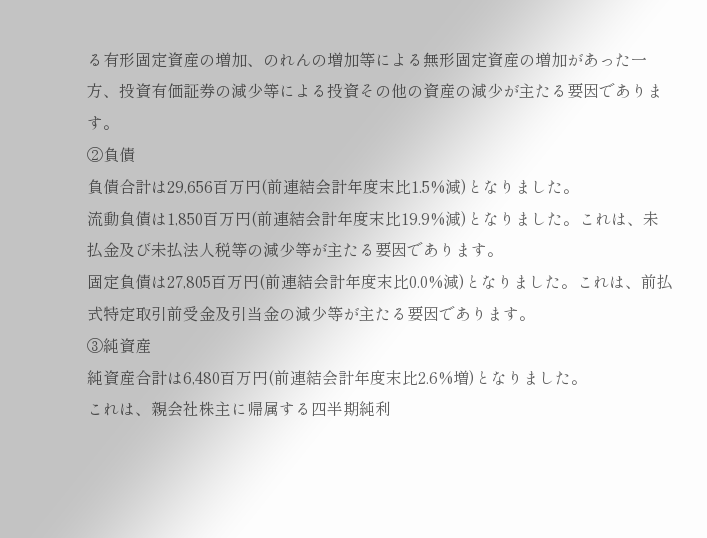る有形固定資産の増加、のれんの増加等による無形固定資産の増加があった一方、投資有価証券の減少等による投資その他の資産の減少が主たる要因であります。
②負債
負債合計は29,656百万円(前連結会計年度末比1.5%減)となりました。
流動負債は1,850百万円(前連結会計年度末比19.9%減)となりました。これは、未払金及び未払法人税等の減少等が主たる要因であります。
固定負債は27,805百万円(前連結会計年度末比0.0%減)となりました。これは、前払式特定取引前受金及引当金の減少等が主たる要因であります。
③純資産
純資産合計は6,480百万円(前連結会計年度末比2.6%増)となりました。
これは、親会社株主に帰属する四半期純利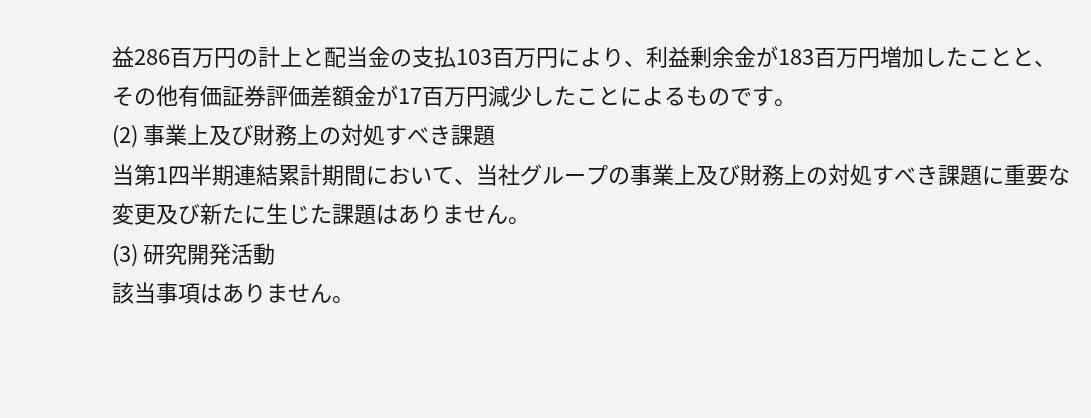益286百万円の計上と配当金の支払103百万円により、利益剰余金が183百万円増加したことと、その他有価証券評価差額金が17百万円減少したことによるものです。
(2) 事業上及び財務上の対処すべき課題
当第1四半期連結累計期間において、当社グループの事業上及び財務上の対処すべき課題に重要な変更及び新たに生じた課題はありません。
(3) 研究開発活動
該当事項はありません。